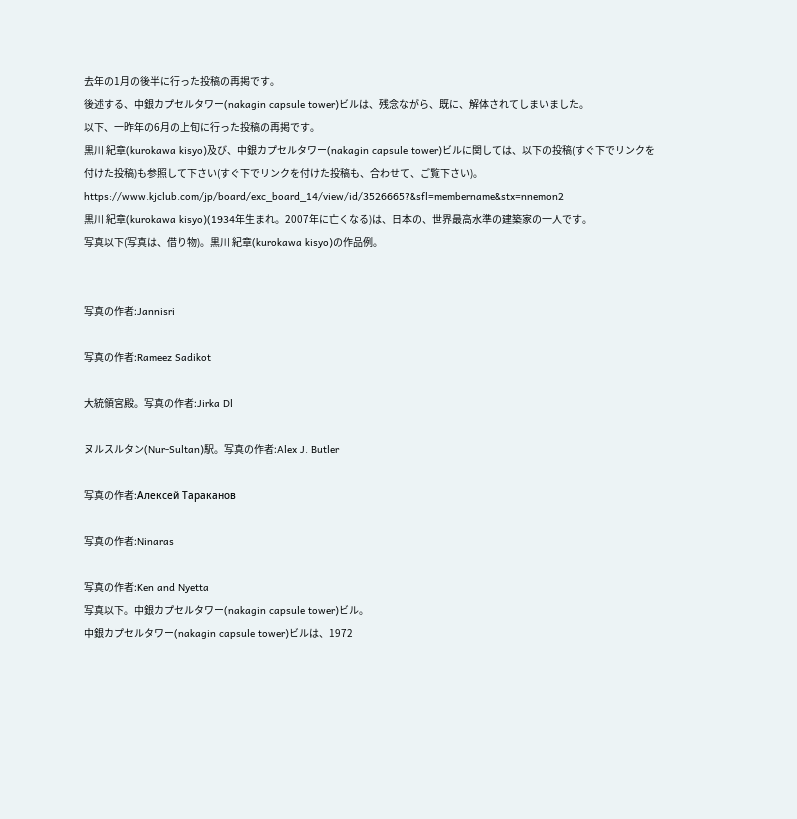去年の1月の後半に行った投稿の再掲です。
後述する、中銀カプセルタワー(nakagin capsule tower)ビルは、残念ながら、既に、解体されてしまいました。
以下、一昨年の6月の上旬に行った投稿の再掲です。
黒川 紀章(kurokawa kisyo)及び、中銀カプセルタワー(nakagin capsule tower)ビルに関しては、以下の投稿(すぐ下でリンクを付けた投稿)も参照して下さい(すぐ下でリンクを付けた投稿も、合わせて、ご覧下さい)。
https://www.kjclub.com/jp/board/exc_board_14/view/id/3526665?&sfl=membername&stx=nnemon2
黒川 紀章(kurokawa kisyo)(1934年生まれ。2007年に亡くなる)は、日本の、世界最高水準の建築家の一人です。
写真以下(写真は、借り物)。黒川 紀章(kurokawa kisyo)の作品例。


写真の作者:Jannisri

写真の作者:Rameez Sadikot

大統領宮殿。写真の作者:Jirka Dl

ヌルスルタン(Nur-Sultan)駅。写真の作者:Alex J. Butler

写真の作者:Алексей Тараканов

写真の作者:Ninaras

写真の作者:Ken and Nyetta
写真以下。中銀カプセルタワー(nakagin capsule tower)ビル。
中銀カプセルタワー(nakagin capsule tower)ビルは、1972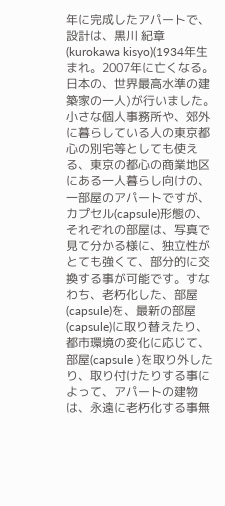年に完成したアパートで、設計は、黒川 紀章(kurokawa kisyo)(1934年生まれ。2007年に亡くなる。日本の、世界最高水準の建築家の一人)が行いました。小さな個人事務所や、郊外に暮らしている人の東京都心の別宅等としても使える、東京の都心の商業地区にある一人暮らし向けの、一部屋のアパートですが、カプセル(capsule)形態の、それぞれの部屋は、写真で見て分かる様に、独立性がとても強くて、部分的に交換する事が可能です。すなわち、老朽化した、部屋(capsule)を、最新の部屋(capsule)に取り替えたり、都市環境の変化に応じて、部屋(capsule )を取り外したり、取り付けたりする事によって、アパートの建物は、永遠に老朽化する事無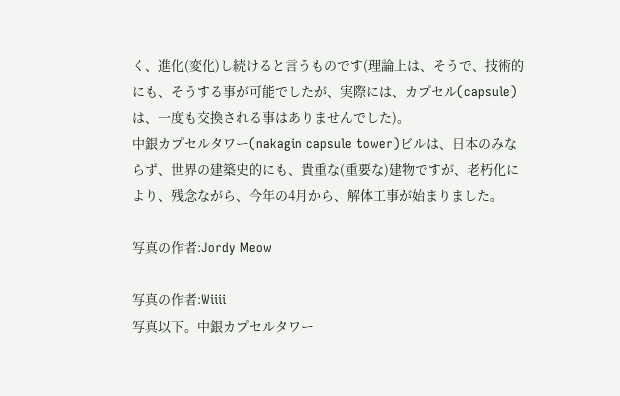く、進化(変化)し続けると言うものです(理論上は、そうで、技術的にも、そうする事が可能でしたが、実際には、カプセル(capsule)は、一度も交換される事はありませんでした)。
中銀カプセルタワー(nakagin capsule tower)ビルは、日本のみならず、世界の建築史的にも、貴重な(重要な)建物ですが、老朽化により、残念ながら、今年の4月から、解体工事が始まりました。

写真の作者:Jordy Meow

写真の作者:Wiiii
写真以下。中銀カプセルタワー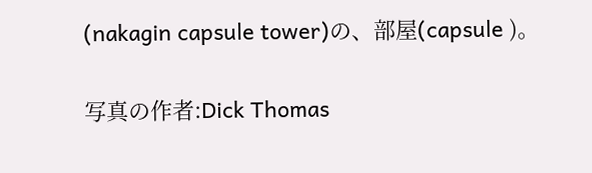(nakagin capsule tower)の、部屋(capsule )。

写真の作者:Dick Thomas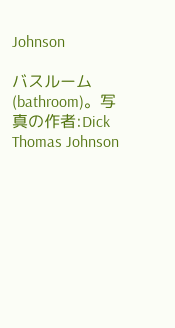Johnson

バスルーム(bathroom)。写真の作者:Dick Thomas Johnson